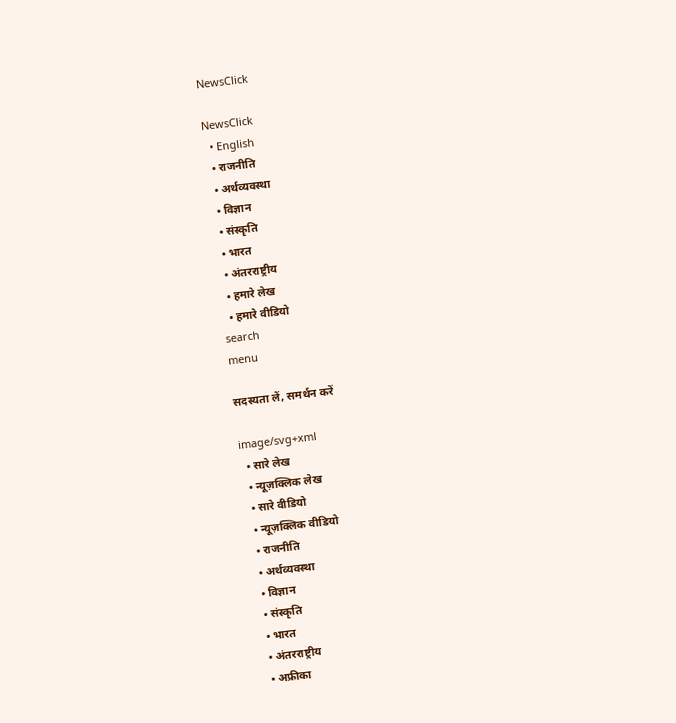NewsClick

NewsClick
  • English
  • राजनीति
  • अर्थव्यवस्था
  • विज्ञान
  • संस्कृति
  • भारत
  • अंतरराष्ट्रीय
  • हमारे लेख
  • हमारे वीडियो
search
menu

सदस्यता लें, समर्थन करें

image/svg+xml
  • सारे लेख
  • न्यूज़क्लिक लेख
  • सारे वीडियो
  • न्यूज़क्लिक वीडियो
  • राजनीति
  • अर्थव्यवस्था
  • विज्ञान
  • संस्कृति
  • भारत
  • अंतरराष्ट्रीय
  • अफ्रीका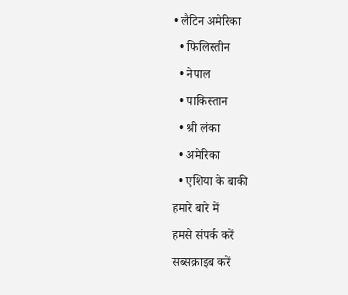• लैटिन अमेरिका
  • फिलिस्तीन
  • नेपाल
  • पाकिस्तान
  • श्री लंका
  • अमेरिका
  • एशिया के बाकी
हमारे बारे में
हमसे संपर्क करें
सब्सक्राइब करें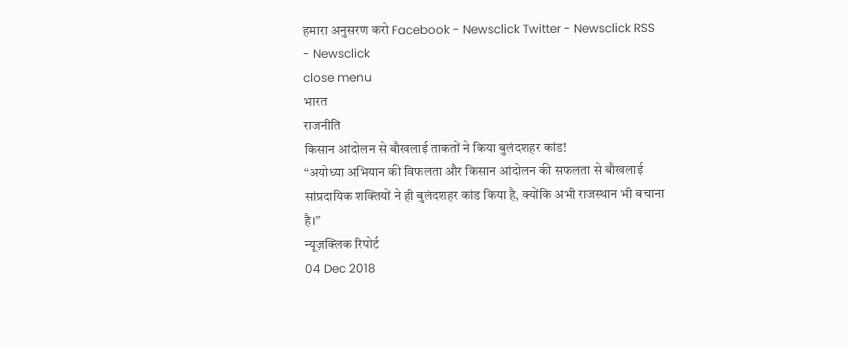हमारा अनुसरण करो Facebook - Newsclick Twitter - Newsclick RSS - Newsclick
close menu
भारत
राजनीति
किसान आंदोलन से बौखलाई ताकतों ने किया बुलंदशहर कांड!
“अयोध्या अभियान की विफलता और किसान आंदोलन की सफलता से बौखलाई सांप्रदायिक शक्तियों ने ही बुलंदशहर कांड किया है, क्योंकि अभी राजस्थान भी बचाना है।”
न्यूज़क्लिक रिपोर्ट
04 Dec 2018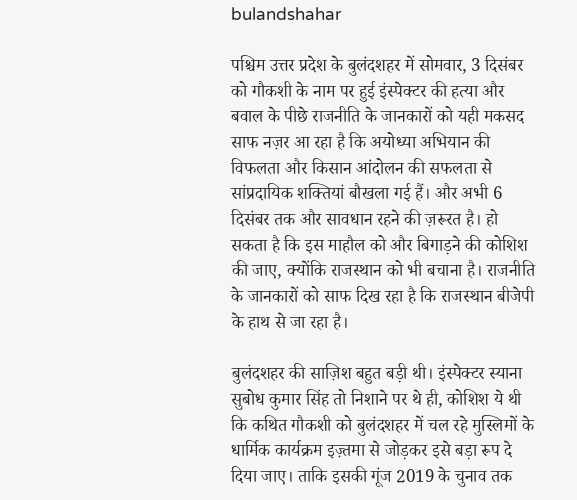bulandshahar

पश्चिम उत्तर प्रदेश के बुलंदशहर में सोमवार, 3 दिसंबर को गौकशी के नाम पर हुई इंस्पेक्टर की हत्या और बवाल के पीछे राजनीति के जानकारों को यही मकसद साफ नज़र आ रहा है कि अयोध्या अभियान की विफलता और किसान आंदोलन की सफलता से सांप्रदायिक शक्तियां बौखला गई हैं। और अभी 6 दिसंबर तक और सावधान रहने की ज़रूरत है। हो सकता है कि इस माहौल को और बिगाड़ने की कोशिश की जाए, क्योंकि राजस्थान को भी बचाना है। राजनीति के जानकारों को साफ दिख रहा है कि राजस्थान बीजेपी के हाथ से जा रहा है।

बुलंदशहर की साज़िश बहुत बड़ी थी। इंस्पेक्टर स्याना सुबोध कुमार सिंह तो निशाने पर थे ही, कोशिश ये थी कि कथित गौकशी को बुलंदशहर में चल रहे मुस्लिमों के धार्मिक कार्यक्रम इज़्तमा से जोड़कर इसे बड़ा रूप दे दिया जाए। ताकि इसकी गूंज 2019 के चुनाव तक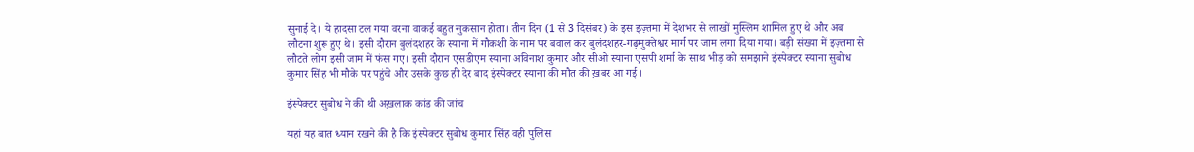सुनाई दे। ये हादसा टल गया वरना वाकई बहुत नुकसान होता। तीन दिन (1 से 3 दिसंबर) के इस इज़्तमा में देशभर से लाखों मुस्लिम शामिल हुए थे और अब लौटना शुरू हुए थे। इसी दौरान बुलंदशहर के स्याना में गौकशी के नाम पर बवाल कर बुलंदशहर-गढ़मुक्तेश्वर मार्ग पर जाम लगा दिया गया। बड़ी संख्या में इज़्तमा से लौटते लोग इसी जाम में फंस गए। इसी दौरान एसडीएम स्याना अविनाश कुमार और सीओ स्याना एसपी शर्मा के साथ भीड़ को समझाने इंस्पेक्टर स्याना सुबोध कुमार सिंह भी मौके पर पहुंचे और उसके कुछ ही देर बाद इंस्पेक्टर स्याना की मौत की ख़बर आ गई।

इंस्पेक्टर सुबोध ने की थी अख़लाक कांड की जांच

यहां यह बात ध्यान रखने की है कि इंस्पेक्टर सुबोध कुमार सिंह वही पुलिस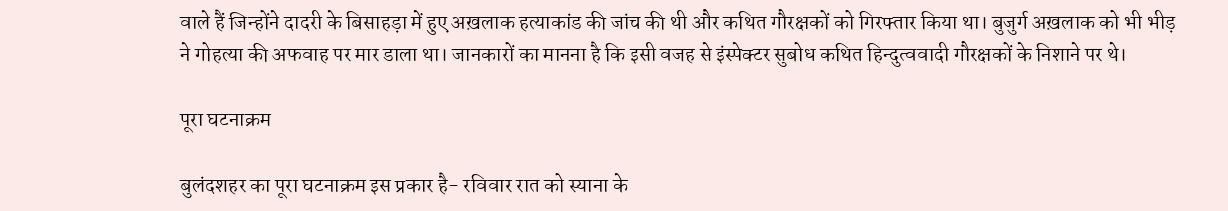वाले हैं जिन्होंने दादरी के बिसाहड़ा में हुए अख़लाक हत्याकांड की जांच की थी और कथित गौरक्षकों को गिरफ्तार किया था। बुजुर्ग अख़लाक को भी भीड़ ने गोहत्या की अफवाह पर मार डाला था। जानकारों का मानना है कि इसी वजह से इंस्पेक्टर सुबोध कथित हिन्दुत्ववादी गौरक्षकों के निशाने पर थे।

पूरा घटनाक्रम

बुलंदशहर का पूरा घटनाक्रम इस प्रकार है- रविवार रात को स्याना के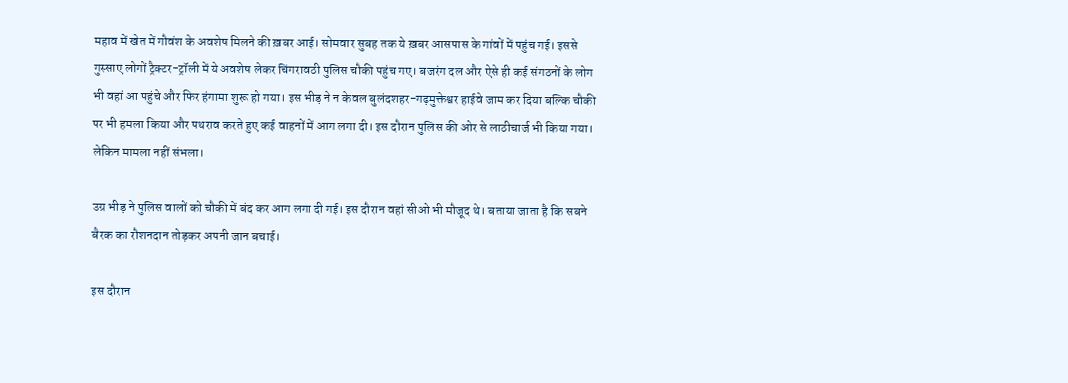महाव में खेत में गौवंश के अवशेष मिलने की ख़बर आई। सोमवार सुबह तक ये ख़बर आसपास के गांवों में पहुंच गई। इससे गुस्साए लोगों ट्रैक्टर-ट्रॉली में ये अवशेष लेकर चिंगरावठी पुलिस चौकी पहुंच गए। बजरंग दल और ऐसे ही कई संगठनों के लोग भी वहां आ पहुंचे और फिर हंगामा शुरू हो गया। इस भीड़ ने न केवल बुलंदशहर-गढ़मुक्तेश्वर हाईवे जाम कर दिया बल्कि चौकी पर भी हमला किया और पथराव करते हुए कई वाहनों में आग लगा दी। इस दौरान पुलिस की ओर से लाठीचार्ज भी किया गया। लेकिन मामला नहीं संभला।

उग्र भीड़ ने पुलिस वालों को चौकी में बंद कर आग लगा दी गई। इस दौरान वहां सीओ भी मौजूद थे। बताया जाता है कि सबने बैरक का रौशनदान तोड़कर अपनी जान बचाई।

इस दौरान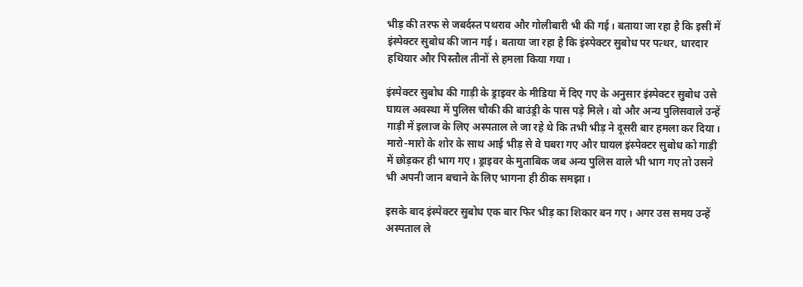भीड़ की तरफ से जबर्दस्त पथराव और गोलीबारी भी की गई। बताया जा रहा है कि इसी में इंस्पेक्टर सुबोध की जान गई। बताया जा रहा है कि इंस्पेक्टर सुबोध पर पत्थर, धारदार हथियार और पिस्तौल तीनों से हमला किया गया।

इंस्पेक्टर सुबोध की गाड़ी के ड्राइवर के मीडिया में दिए गए के अनुसार इंस्पेक्टर सुबोध उसे घायल अवस्था में पुलिस चौकी की बाउंड्री के पास पड़े मिले। वो और अन्य पुलिसवाले उन्हें गाड़ी में इलाज के लिए अस्पताल ले जा रहे थे कि तभी भीड़ ने दूसरी बार हमला कर दिया। मारो-मारो के शोर के साथ आई भीड़ से वे घबरा गए और घायल इंस्पेक्टर सुबोध को गाड़ी में छोड़कर ही भाग गए। ड्राइवर के मुताबिक जब अन्य पुलिस वाले भी भाग गए तो उसने भी अपनी जान बचाने के लिए भागना ही ठीक समझा।

इसके बाद इंस्पेक्टर सुबोध एक बार फिर भीड़ का शिकार बन गए। अगर उस समय उन्हें अस्पताल ले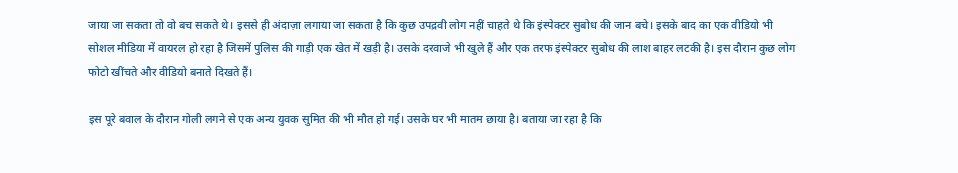जाया जा सकता तो वो बच सकते थे। इससे ही अंदाज़ा लगाया जा सकता है कि कुछ उपद्रवी लोग नहीं चाहते थे कि इंस्पेक्टर सुबोध की जान बचे। इसके बाद का एक वीडियो भी सोशल मीडिया में वायरल हो रहा है जिसमें पुलिस की गाड़ी एक खेत में खड़ी है। उसके दरवाजे भी खुले हैं और एक तरफ इंस्पेक्टर सुबोध की लाश बाहर लटकी है। इस दौरान कुछ लोग फोटो खींचते और वीडियो बनाते दिखते हैं।

इस पूरे बवाल के दौरान गोली लगने से एक अन्य युवक सुमित की भी मौत हो गई। उसके घर भी मातम छाया है। बताया जा रहा है कि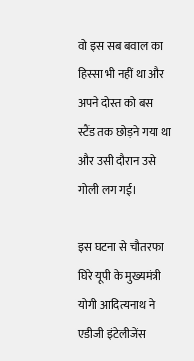वो इस सब बवाल का हिस्सा भी नहीं था और अपने दोस्त को बस स्टैंड तक छोड़ने गया था और उसी दौरान उसे गोली लग गई।

इस घटना से चौतरफा घिरे यूपी के मुख्यमंत्री योगी आदित्यनाथ ने एडीजी इंटेलीजेंस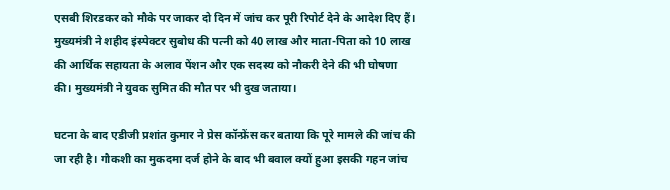एसबी शिरडकर को मौके पर जाकर दो दिन में जांच कर पूरी रिपोर्ट देने के आदेश दिए हैं। मुख्यमंत्री ने शहीद इंस्पेक्टर सुबोध की पत्नी को 40 लाख और माता-पिता को 10 लाख की आर्थिक सहायता के अलाव पेंशन और एक सदस्य को नौकरी देने की भी घोषणा की। मुख्यमंत्री ने युवक सुमित की मौत पर भी दुख जताया।

घटना के बाद एडीजी प्रशांत कुमार ने प्रेस कॉन्फ्रेंस कर बताया कि पूरे मामले की जांच की जा रही है। गौकशी का मुकदमा दर्ज होने के बाद भी बवाल क्यों हुआ इसकी गहन जांच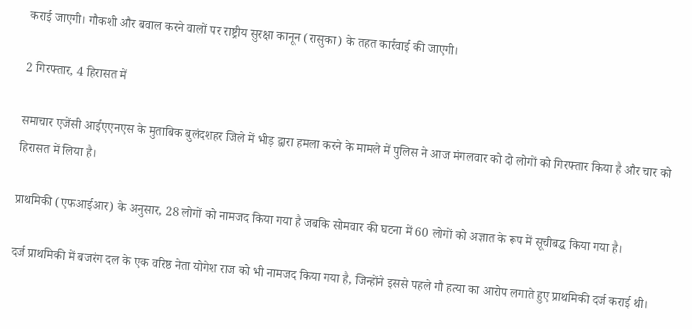कराई जाएगी। गौकशी और बवाल करने वालों पर राष्ट्रीय सुरक्षा कानून (रासुका) के तहत कार्रवाई की जाएगी।

2 गिरफ्तार, 4 हिरासत में

समाचार एजेंसी आईएएनएस के मुताबिक बुलंदशहर जिले में भीड़ द्वारा हमला करने के मामले में पुलिस ने आज मंगलवार को दो लोगों को गिरफ्तार किया है और चार को हिरासत में लिया है।

प्राथमिकी (एफआईआर) के अनुसार, 28 लोगों को नामजद किया गया है जबकि सोमवार की घटना में 60 लोगों को अज्ञात के रूप में सूचीबद्ध किया गया है।

दर्ज प्राथमिकी में बजरंग दल के एक वरिष्ठ नेता योगेश राज को भी नामजद किया गया है, जिन्होंने इससे पहले गौ हत्या का आरोप लगाते हुए प्राथमिकी दर्ज कराई थी।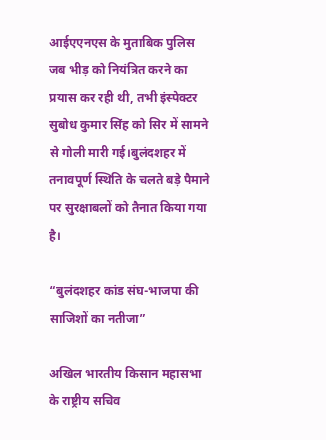आईएएनएस के मुताबिक पुलिस जब भीड़ को नियंत्रित करने का प्रयास कर रही थी, तभी इंस्पेक्टर सुबोध कुमार सिंह को सिर में सामने से गोली मारी गई।बुलंदशहर में तनावपूर्ण स्थिति के चलते बड़े पैमाने पर सुरक्षाबलों को तैनात किया गया है।

“बुलंदशहर कांड संघ-भाजपा की साजिशों का नतीजा”

अखिल भारतीय किसान महासभा के राष्ट्रीय सचिव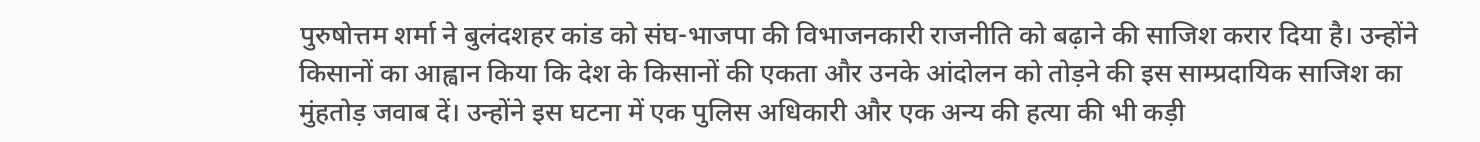पुरुषोत्तम शर्मा ने बुलंदशहर कांड को संघ-भाजपा की विभाजनकारी राजनीति को बढ़ाने की साजिश करार दिया है। उन्होंने किसानों का आह्वान किया कि देश के किसानों की एकता और उनके आंदोलन को तोड़ने की इस साम्प्रदायिक साजिश का मुंहतोड़ जवाब दें। उन्होंने इस घटना में एक पुलिस अधिकारी और एक अन्य की हत्या की भी कड़ी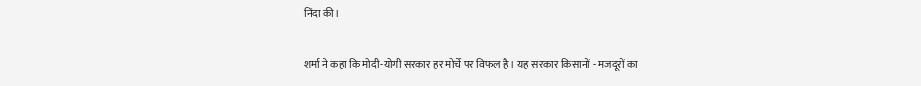निंदा की।

शर्मा ने कहा कि मोदी-योगी सरकार हर मोर्चे पर विफल है। यह सरकार किसानों - मजदूरों का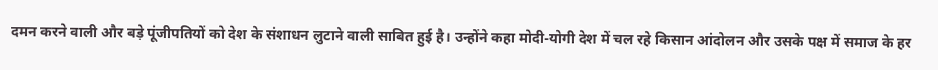दमन करने वाली और बड़े पूंजीपतियों को देश के संशाधन लुटाने वाली साबित हुई है। उन्होंने कहा मोदी-योगी देश में चल रहे किसान आंदोलन और उसके पक्ष में समाज के हर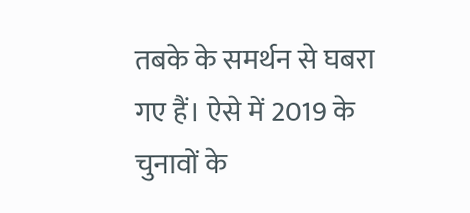तबके के समर्थन से घबरा गए हैं। ऐसे में 2019 के चुनावों के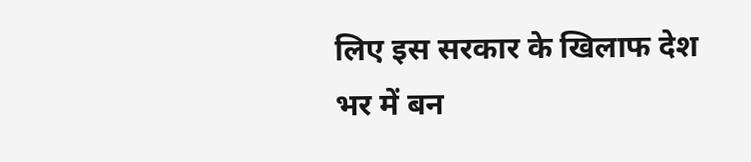लिए इस सरकार के खिलाफ देश भर में बन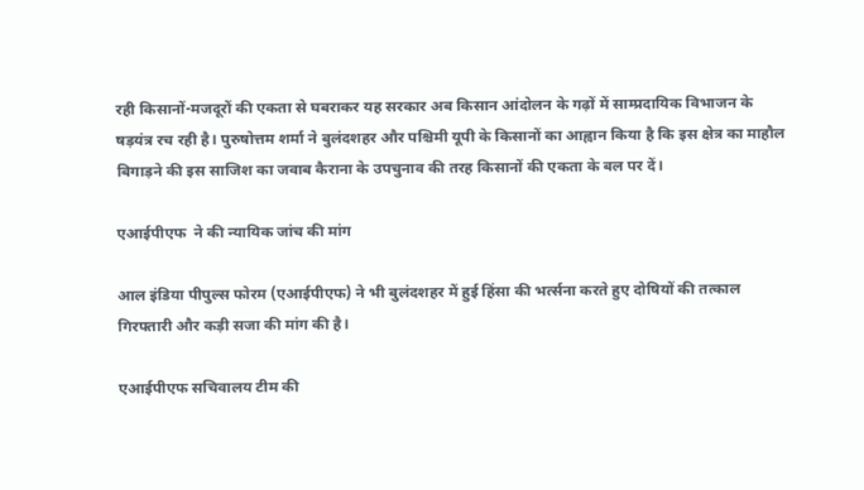रही किसानों-मजदूरों की एकता से घबराकर यह सरकार अब किसान आंदोलन के गढ़ों में साम्प्रदायिक विभाजन के षड़यंत्र रच रही है। पुरुषोत्तम शर्मा ने बुलंदशहर और पश्चिमी यूपी के किसानों का आह्वान किया है कि इस क्षेत्र का माहौल बिगाड़ने की इस साजिश का जवाब कैराना के उपचुनाव की तरह किसानों की एकता के बल पर दें।

एआईपीएफ  ने की न्यायिक जांच की मांग

आल इंडिया पीपुल्स फोरम (एआईपीएफ) ने भी बुलंदशहर में हुई हिंसा की भर्त्सना करते हुए दोषियों की तत्काल गिरफ्तारी और कड़ी सजा की मांग की है।

एआईपीएफ सचिवालय टीम की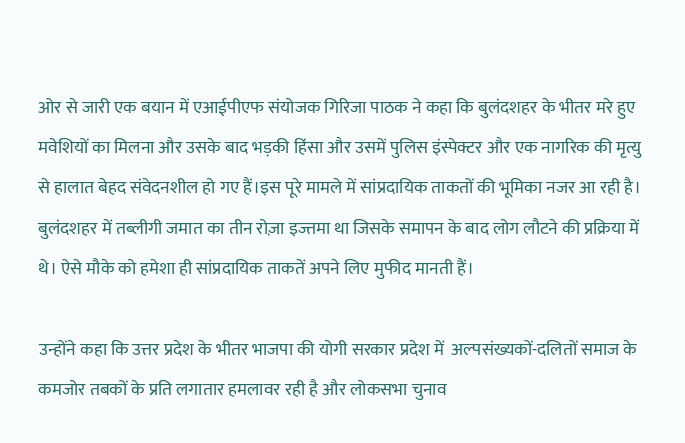ओर से जारी एक बयान में एआईपीएफ संयोजक गिरिजा पाठक ने कहा कि बुलंदशहर के भीतर मरे हुए मवेशियों का मिलना और उसके बाद भड़की हिंसा और उसमें पुलिस इंस्पेक्टर और एक नागरिक की मृत्यु से हालात बेहद संवेदनशील हो गए हैं।इस पूरे मामले में सांप्रदायिक ताकतों की भूमिका नजर आ रही है। बुलंदशहर में तब्लीगी जमात का तीन रोज़ा इज्तमा था जिसके समापन के बाद लोग लौटने की प्रक्रिया में थे। ऐसे मौके को हमेशा ही सांप्रदायिक ताकतें अपने लिए मुफीद मानती हैं।

उन्होंने कहा कि उत्तर प्रदेश के भीतर भाजपा की योगी सरकार प्रदेश में  अल्पसंख्यकों-दलितों समाज के कमजोर तबकों के प्रति लगातार हमलावर रही है और लोकसभा चुनाव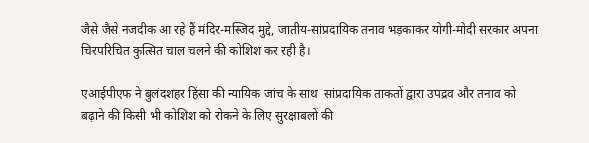जैसे जैसे नजदीक आ रहे हैं मंदिर-मस्जिद मुद्दे, जातीय-सांप्रदायिक तनाव भड़काकर योगी-मोदी सरकार अपना चिरपरिचित कुत्सित चाल चलने की कोशिश कर रही है।

एआईपीएफ ने बुलंदशहर हिंसा की न्यायिक जांच के साथ  सांप्रदायिक ताकतों द्वारा उपद्रव और तनाव को बढ़ाने की किसी भी कोशिश को रोकने के लिए सुरक्षाबलों की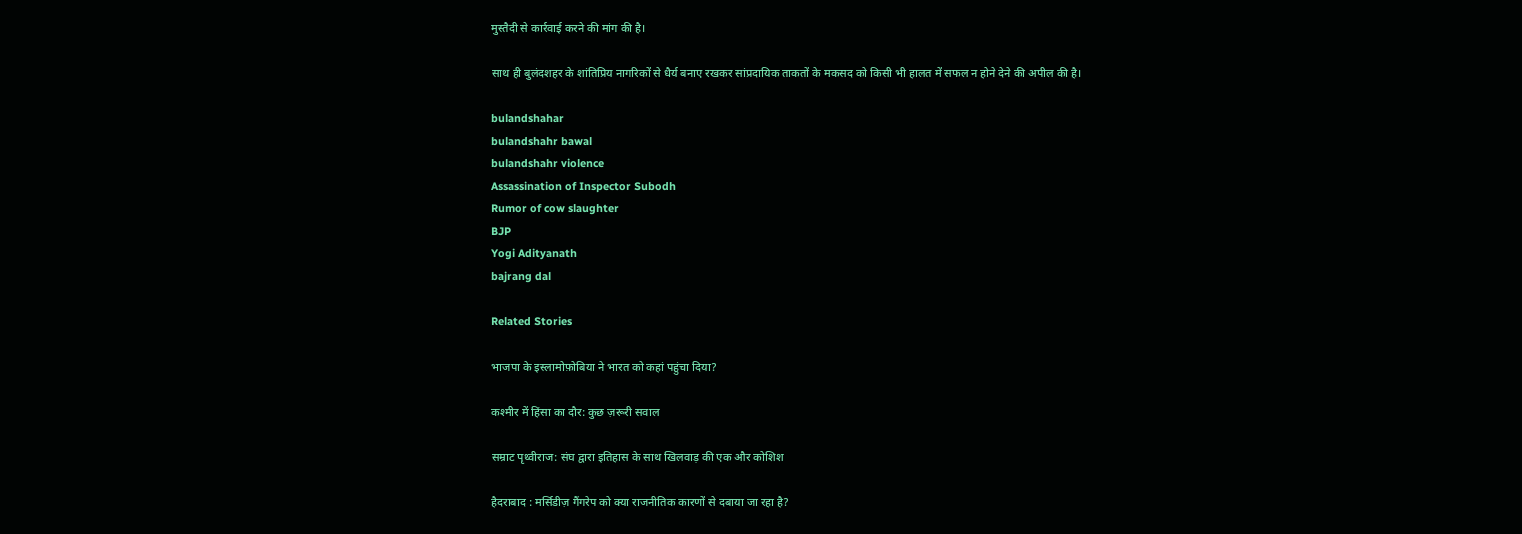मुस्तैदी से कार्रवाई करने की मांग की है।

साथ ही बुलंदशहर के शांतिप्रिय नागरिकों से धैर्य बनाए रखकर सांप्रदायिक ताकतों के मकसद को किसी भी हालत में सफल न होने देने की अपील की है।

bulandshahar
bulandshahr bawal
bulandshahr violence
Assassination of Inspector Subodh
Rumor of cow slaughter
BJP
Yogi Adityanath
bajrang dal

Related Stories

भाजपा के इस्लामोफ़ोबिया ने भारत को कहां पहुंचा दिया?

कश्मीर में हिंसा का दौर: कुछ ज़रूरी सवाल

सम्राट पृथ्वीराज: संघ द्वारा इतिहास के साथ खिलवाड़ की एक और कोशिश

हैदराबाद : मर्सिडीज़ गैंगरेप को क्या राजनीतिक कारणों से दबाया जा रहा है?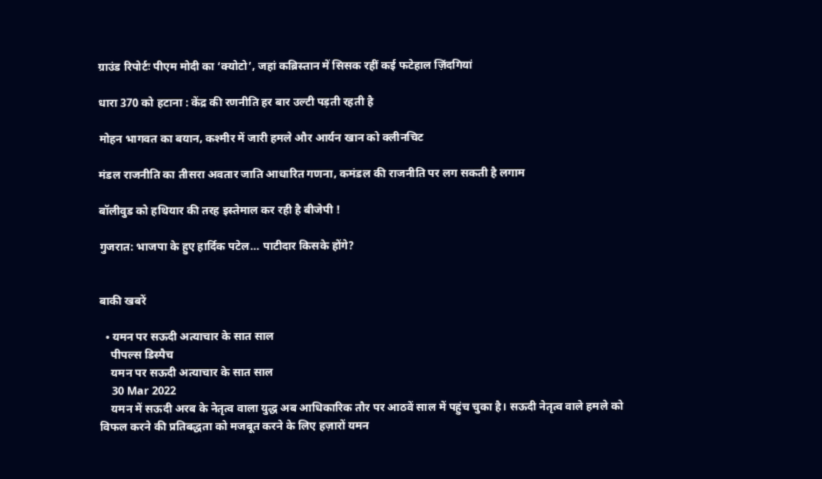ग्राउंड रिपोर्टः पीएम मोदी का ‘क्योटो’, जहां कब्रिस्तान में सिसक रहीं कई फटेहाल ज़िंदगियां

धारा 370 को हटाना : केंद्र की रणनीति हर बार उल्टी पड़ती रहती है

मोहन भागवत का बयान, कश्मीर में जारी हमले और आर्यन खान को क्लीनचिट

मंडल राजनीति का तीसरा अवतार जाति आधारित गणना, कमंडल की राजनीति पर लग सकती है लगाम

बॉलीवुड को हथियार की तरह इस्तेमाल कर रही है बीजेपी !

गुजरात: भाजपा के हुए हार्दिक पटेल… पाटीदार किसके होंगे?


बाकी खबरें

  • यमन पर सऊदी अत्याचार के सात साल
    पीपल्स डिस्पैच
    यमन पर सऊदी अत्याचार के सात साल
    30 Mar 2022
    यमन में सऊदी अरब के नेतृत्व वाला युद्ध अब आधिकारिक तौर पर आठवें साल में पहुंच चुका है। सऊदी नेतृत्व वाले हमले को विफल करने की प्रतिबद्धता को मजबूत करने के लिए हज़ारों यमन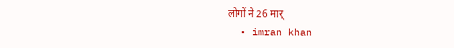लोगों ने 26 मार्
  • imran khan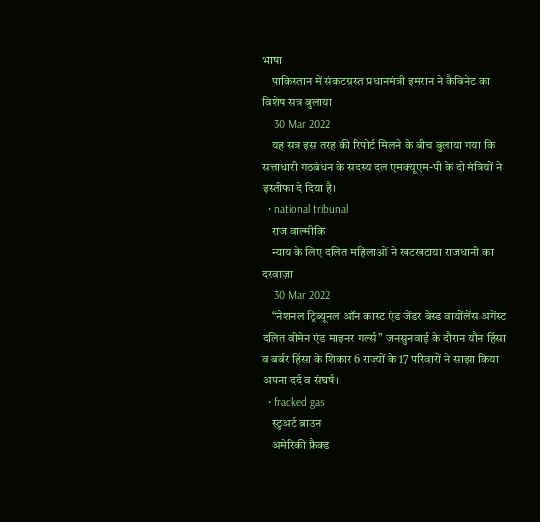भाषा
    पाकिस्तान में संकटग्रस्त प्रधानमंत्री इमरान ने कैबिनेट का विशेष सत्र बुलाया
    30 Mar 2022
    यह सत्र इस तरह की रिपोर्ट मिलने के बीच बुलाया गया कि सत्ताधारी गठबंधन के सदस्य दल एमक्यूएम-पी के दो मंत्रियों ने इस्तीफा दे दिया है।
  • national tribunal
    राज वाल्मीकि
    न्याय के लिए दलित महिलाओं ने खटखटाया राजधानी का दरवाज़ा
    30 Mar 2022
    “नेशनल ट्रिब्यूनल ऑन कास्ट एंड जेंडर बेस्ड वायोंलेंस अगेंस्ट दलित वीमेन एंड माइनर गर्ल्स” जनसुनवाई के दौरान यौन हिंसा व बर्बर हिंसा के शिकार 6 राज्यों के 17 परिवारों ने साझा किया अपना दर्द व संघर्ष।
  • fracked gas
    स्टुअर्ट ब्राउन
    अमेरिकी फ्रैक्ड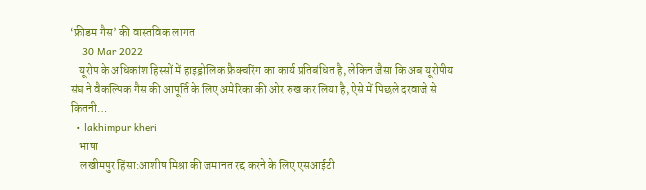‘फ्रीडम गैस’ की वास्तविक लागत
    30 Mar 2022
    यूरोप के अधिकांश हिस्सों में हाइड्रोलिक फ्रैक्चरिंग का कार्य प्रतिबंधित है, लेकिन जैसा कि अब यूरोपीय संघ ने वैकल्पिक गैस की आपूर्ति के लिए अमेरिका की ओर रुख कर लिया है, ऐसे में पिछले दरवाजे से कितनी…
  • lakhimpur kheri
    भाषा
    लखीमपुर हिंसा:आशीष मिश्रा की जमानत रद्द करने के लिए एसआईटी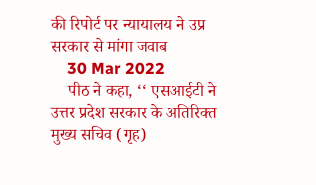की रिपोर्ट पर न्यायालय ने उप्र सरकार से मांगा जवाब
    30 Mar 2022
    पीठ ने कहा, ‘‘ एसआईटी ने उत्तर प्रदेश सरकार के अतिरिक्त मुख्य सचिव (गृह)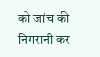को जांच की निगरानी कर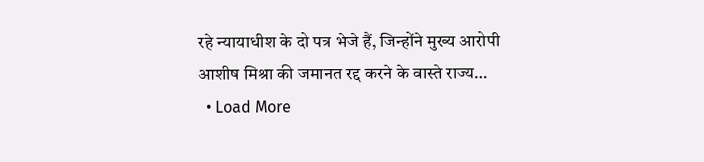रहे न्यायाधीश के दो पत्र भेजे हैं, जिन्होंने मुख्य आरोपी आशीष मिश्रा की जमानत रद्द करने के वास्ते राज्य…
  • Load More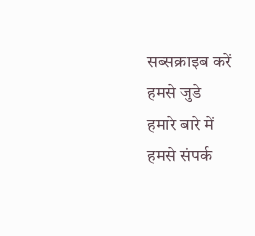सब्सक्राइब करें
हमसे जुडे
हमारे बारे में
हमसे संपर्क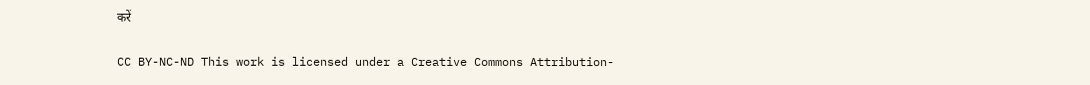करें

CC BY-NC-ND This work is licensed under a Creative Commons Attribution-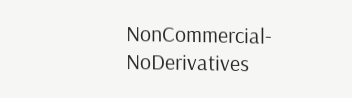NonCommercial-NoDerivatives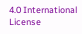4.0 International License